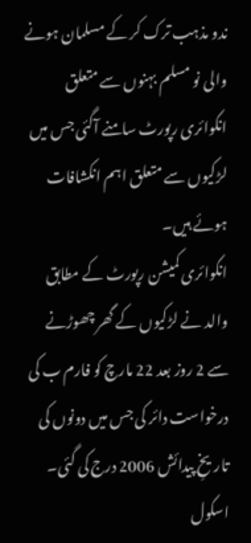ندو مذہب ترک کر کے مسلمان ہونے والی نو مسلم بہنوں سے متعلق انکوائری رپورٹ سامنے آگئی جس میں لڑکیوں سے متعلق اہم انکشافات ہوئے ہیں۔
انکوائری کمیشن رپورٹ کے مطابق والد نے لڑکیوں کے گھر چھوڑنے سے 2 روز بعد 22 مارچ کو فارم ب کی درخواست دائر کی جس میں دونوں کی تاریخِ پیدائش 2006 درج کی گئی۔ اسکول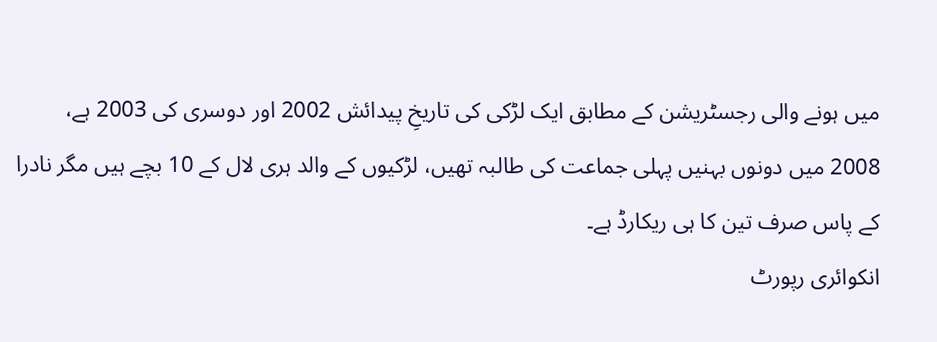میں ہونے والی رجسٹریشن کے مطابق ایک لڑکی کی تاریخِ پیدائش 2002 اور دوسری کی 2003 ہے، 2008 میں دونوں بہنیں پہلی جماعت کی طالبہ تھیں، لڑکیوں کے والد ہری لال کے 10 بچے ہیں مگر نادرا کے پاس صرف تین کا ہی ریکارڈ ہے۔
انکوائری رپورٹ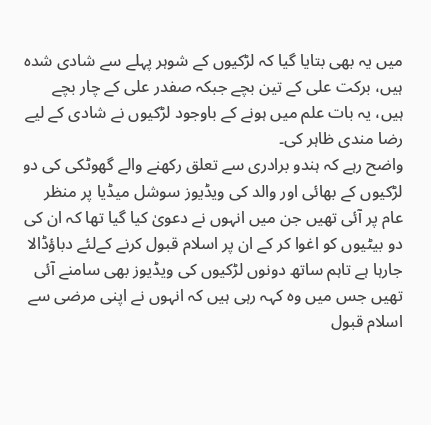میں یہ بھی بتایا گیا کہ لڑکیوں کے شوہر پہلے سے شادی شدہ ہیں، برکت علی کے تین بچے جبکہ صفدر علی کے چار بچے ہیں، یہ بات علم میں ہونے کے باوجود لڑکیوں نے شادی کے لیے رضا مندی ظاہر کی۔
واضح رہے کہ ہندو برادری سے تعلق رکھنے والے گھوٹکی کی دو لڑکیوں کے بھائی اور والد کی ویڈیوز سوشل میڈیا پر منظر عام پر آئی تھیں جن میں انہوں نے دعویٰ کیا گیا تھا کہ ان کی دو بیٹیوں کو اغوا کر کے ان پر اسلام قبول کرنے کےلئے دباؤڈالا جارہا ہے تاہم ساتھ دونوں لڑکیوں کی ویڈیوز بھی سامنے آئی تھیں جس میں وہ کہہ رہی ہیں کہ انہوں نے اپنی مرضی سے اسلام قبول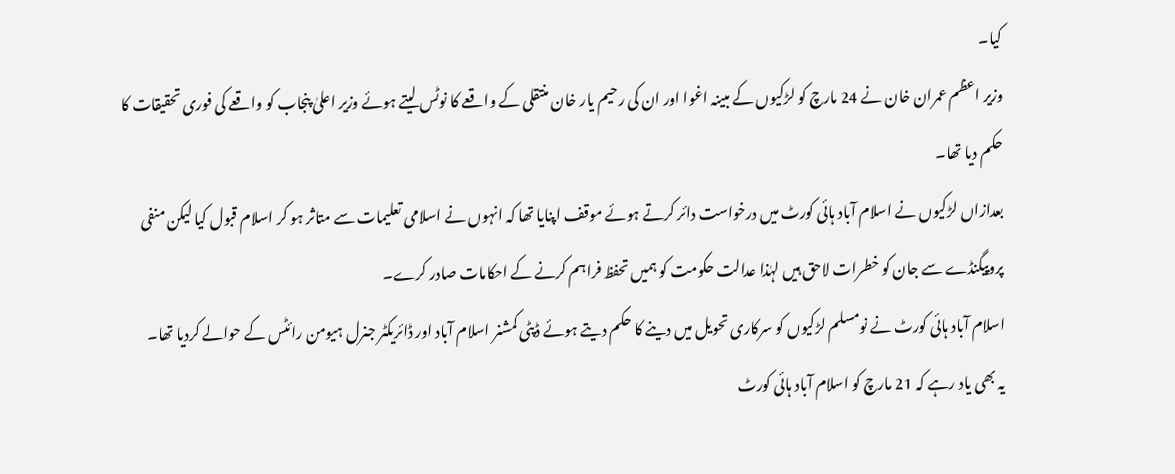کیا۔
وزیر اعظم عمران خان نے 24 مارچ کو لڑکیوں کے مبینہ اغوا اور ان کی رحیم یار خان منتقلی کے واقعے کا نوٹس لیتے ہوئے وزیر اعلیٰ پنجاب کو واقعے کی فوری تحقیقات کا حکم دیا تھا۔
بعدازاں لڑکیوں نے اسلام آباد ہائی کورٹ میں درخواست دائر کرتے ہوئے موقف اپنایا تھا کہ انہوں نے اسلامی تعلیمات سے متاثر ہو کر اسلام قبول کیا لیکن منفی پروپیگنڈے سے جان کو خطرات لاحق ہیں لہٰذا عدالت حکومت کو ہمیں تحفظ فراہم کرنے کے احکامات صادر کرے۔
اسلام آباد ہائی کورٹ نے نومسلم لڑکیوں کو سرکاری تحویل میں دینے کا حکم دیتے ہوئے ڈپٹی کمشنر اسلام آباد اور ڈائریکٹر جنرل ہیومن رائٹس کے حوالے کردیا تھا۔
یہ بھی یاد رہے کہ 21 مارچ کو اسلام آباد ہائی کورٹ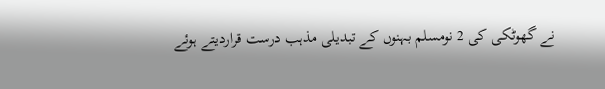نے گھوٹکی کی 2 نومسلم بہنوں کے تبدیلی مذہب درست قراردیتے ہوئے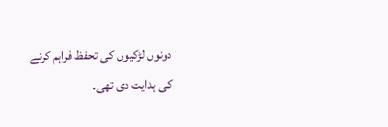دونوں لڑکیوں کی تحفظ فراہم کرنے کی ہدایت دی تھی۔